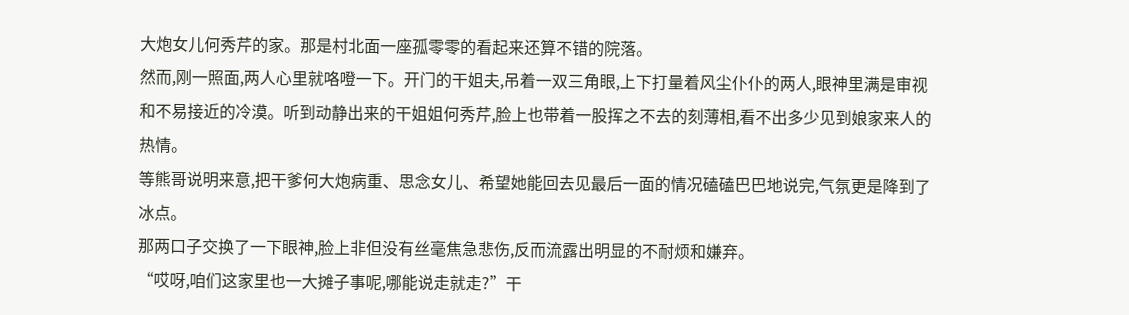大炮女儿何秀芹的家。那是村北面一座孤零零的看起来还算不错的院落。
然而,刚一照面,两人心里就咯噔一下。开门的干姐夫,吊着一双三角眼,上下打量着风尘仆仆的两人,眼神里满是审视和不易接近的冷漠。听到动静出来的干姐姐何秀芹,脸上也带着一股挥之不去的刻薄相,看不出多少见到娘家来人的热情。
等熊哥说明来意,把干爹何大炮病重、思念女儿、希望她能回去见最后一面的情况磕磕巴巴地说完,气氛更是降到了冰点。
那两口子交换了一下眼神,脸上非但没有丝毫焦急悲伤,反而流露出明显的不耐烦和嫌弃。
“哎呀,咱们这家里也一大摊子事呢,哪能说走就走?”干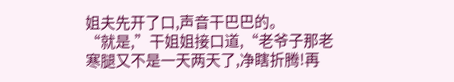姐夫先开了口,声音干巴巴的。
“就是,”干姐姐接口道,“老爷子那老寒腿又不是一天两天了,净瞎折腾!再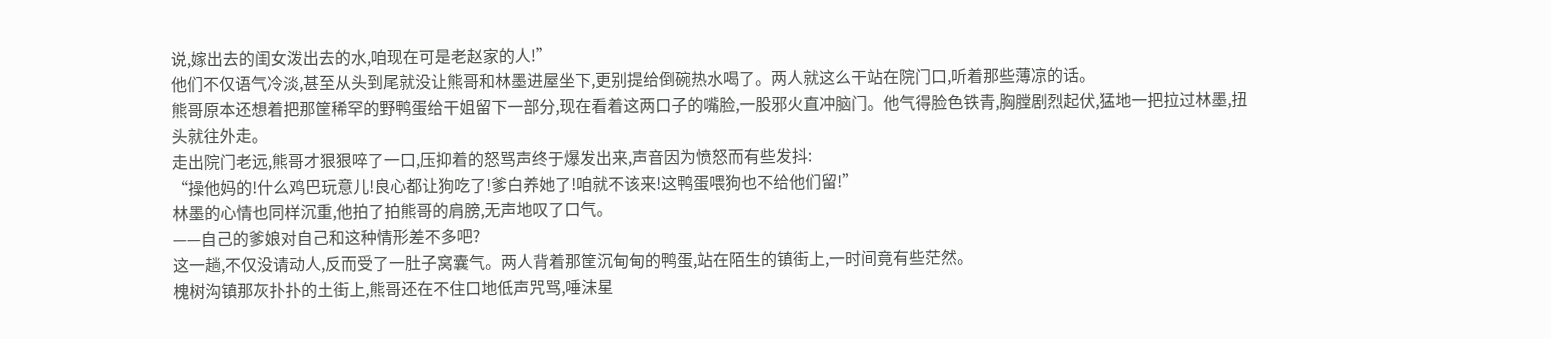说,嫁出去的闺女泼出去的水,咱现在可是老赵家的人!”
他们不仅语气冷淡,甚至从头到尾就没让熊哥和林墨进屋坐下,更别提给倒碗热水喝了。两人就这么干站在院门口,听着那些薄凉的话。
熊哥原本还想着把那筐稀罕的野鸭蛋给干姐留下一部分,现在看着这两口子的嘴脸,一股邪火直冲脑门。他气得脸色铁青,胸膛剧烈起伏,猛地一把拉过林墨,扭头就往外走。
走出院门老远,熊哥才狠狠啐了一口,压抑着的怒骂声终于爆发出来,声音因为愤怒而有些发抖:
“操他妈的!什么鸡巴玩意儿!良心都让狗吃了!爹白养她了!咱就不该来!这鸭蛋喂狗也不给他们留!”
林墨的心情也同样沉重,他拍了拍熊哥的肩膀,无声地叹了口气。
——自己的爹娘对自己和这种情形差不多吧?
这一趟,不仅没请动人,反而受了一肚子窝囊气。两人背着那筐沉甸甸的鸭蛋,站在陌生的镇街上,一时间竟有些茫然。
槐树沟镇那灰扑扑的土街上,熊哥还在不住口地低声咒骂,唾沫星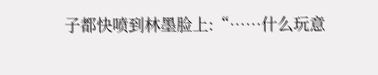子都快喷到林墨脸上:“……什么玩意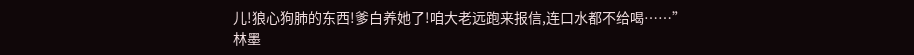儿!狼心狗肺的东西!爹白养她了!咱大老远跑来报信,连口水都不给喝……”
林墨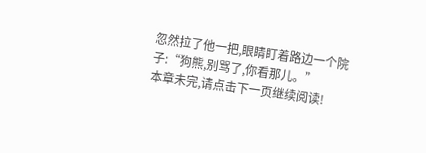忽然拉了他一把,眼睛盯着路边一个院子:“狗熊,别骂了,你看那儿。”
本章未完,请点击下一页继续阅读!